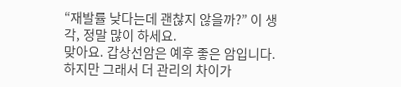“재발률 낮다는데 괜찮지 않을까?” 이 생각, 정말 많이 하세요.
맞아요. 갑상선암은 예후 좋은 암입니다.
하지만 그래서 더 관리의 차이가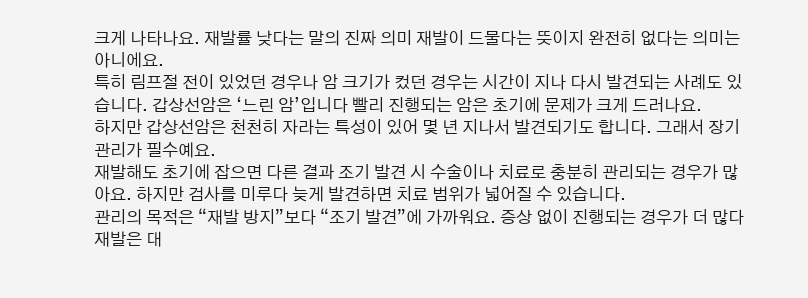크게 나타나요. 재발률 낮다는 말의 진짜 의미 재발이 드물다는 뜻이지 완전히 없다는 의미는 아니에요.
특히 림프절 전이 있었던 경우나 암 크기가 컸던 경우는 시간이 지나 다시 발견되는 사례도 있습니다. 갑상선암은 ‘느린 암’입니다 빨리 진행되는 암은 초기에 문제가 크게 드러나요.
하지만 갑상선암은 천천히 자라는 특성이 있어 몇 년 지나서 발견되기도 합니다. 그래서 장기 관리가 필수예요.
재발해도 초기에 잡으면 다른 결과 조기 발견 시 수술이나 치료로 충분히 관리되는 경우가 많아요. 하지만 검사를 미루다 늦게 발견하면 치료 범위가 넓어질 수 있습니다.
관리의 목적은 “재발 방지”보다 “조기 발견”에 가까워요. 증상 없이 진행되는 경우가 더 많다 재발은 대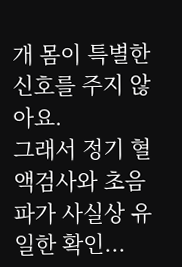개 몸이 특별한 신호를 주지 않아요.
그래서 정기 혈액검사와 초음파가 사실상 유일한 확인...